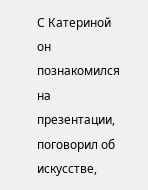С Катериной он познакомился на презентации, поговорил об искусстве,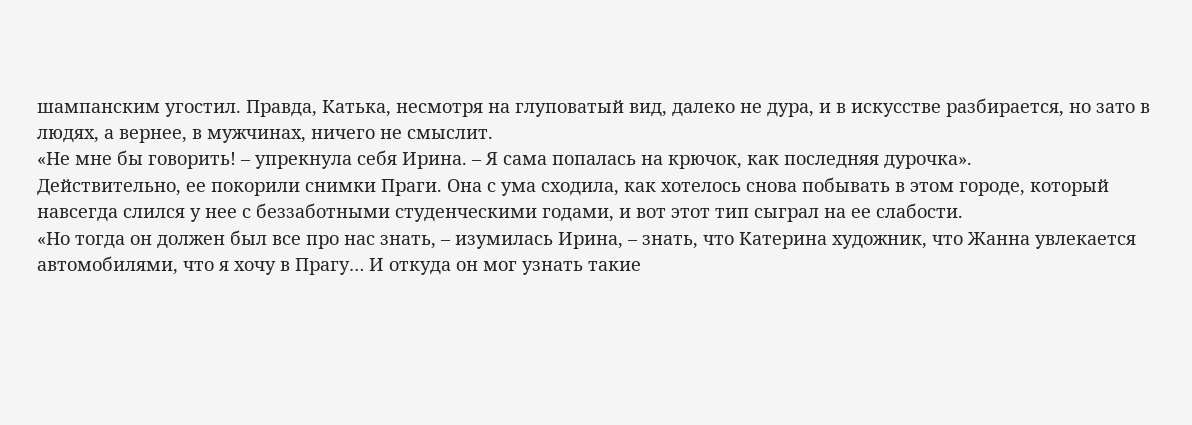шампанским угостил. Правда, Катька, несмотря на глуповатый вид, далеко не дура, и в искусстве разбирается, но зато в людях, а вернее, в мужчинах, ничего не смыслит.
«Не мне бы говорить! – упрекнула себя Ирина. – Я сама попалась на крючок, как последняя дурочка».
Действительно, ее покорили снимки Праги. Она с ума сходила, как хотелось снова побывать в этом городе, который навсегда слился у нее с беззаботными студенческими годами, и вот этот тип сыграл на ее слабости.
«Но тогда он должен был все про нас знать, – изумилась Ирина, – знать, что Катерина художник, что Жанна увлекается автомобилями, что я хочу в Прагу… И откуда он мог узнать такие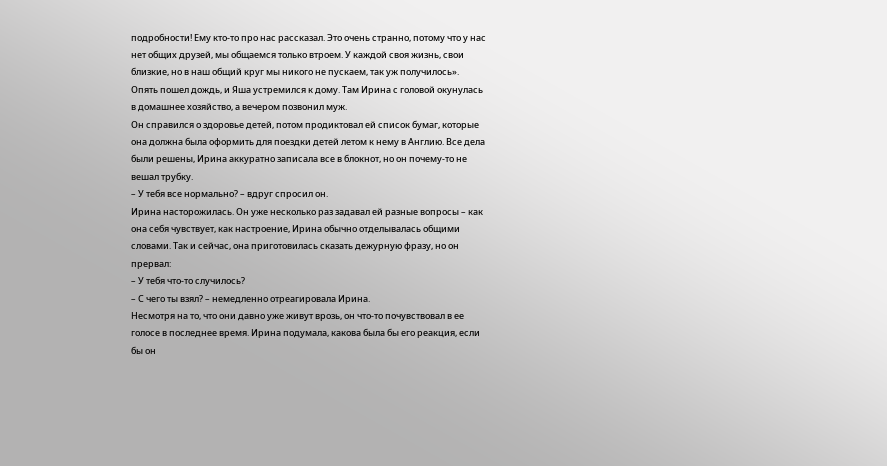подробности! Ему кто-то про нас рассказал. Это очень странно, потому что у нас нет общих друзей, мы общаемся только втроем. У каждой своя жизнь, свои близкие, но в наш общий круг мы никого не пускаем, так уж получилось».
Опять пошел дождь, и Яша устремился к дому. Там Ирина с головой окунулась в домашнее хозяйство, а вечером позвонил муж.
Он справился о здоровье детей, потом продиктовал ей список бумаг, которые она должна была оформить для поездки детей летом к нему в Англию. Все дела были решены, Ирина аккуратно записала все в блокнот, но он почему-то не вешал трубку.
– У тебя все нормально? – вдруг спросил он.
Ирина насторожилась. Он уже несколько раз задавал ей разные вопросы – как она себя чувствует, как настроение, Ирина обычно отделывалась общими словами. Так и сейчас, она приготовилась сказать дежурную фразу, но он прервал:
– У тебя что-то случилось?
– С чего ты взял? – немедленно отреагировала Ирина.
Несмотря на то, что они давно уже живут врозь, он что-то почувствовал в ее голосе в последнее время. Ирина подумала, какова была бы его реакция, если бы он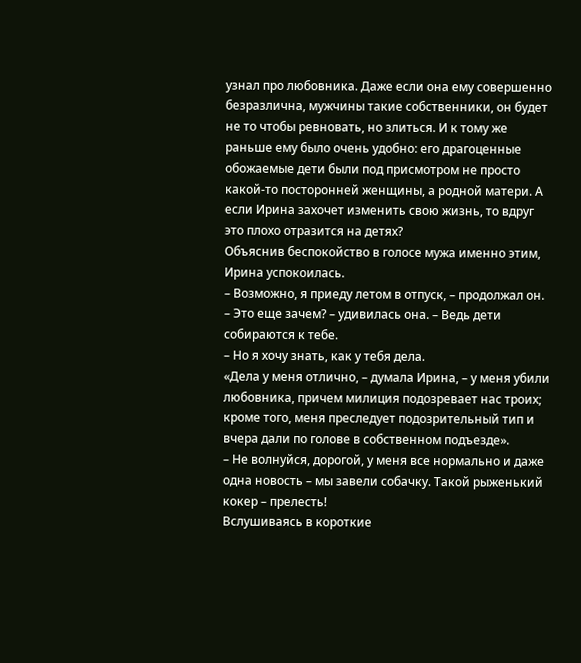узнал про любовника. Даже если она ему совершенно безразлична, мужчины такие собственники, он будет не то чтобы ревновать, но злиться. И к тому же раньше ему было очень удобно: его драгоценные обожаемые дети были под присмотром не просто какой-то посторонней женщины, а родной матери. А если Ирина захочет изменить свою жизнь, то вдруг это плохо отразится на детях?
Объяснив беспокойство в голосе мужа именно этим, Ирина успокоилась.
– Возможно, я приеду летом в отпуск, – продолжал он.
– Это еще зачем? – удивилась она. – Ведь дети собираются к тебе.
– Но я хочу знать, как у тебя дела.
«Дела у меня отлично, – думала Ирина, – у меня убили любовника, причем милиция подозревает нас троих; кроме того, меня преследует подозрительный тип и вчера дали по голове в собственном подъезде».
– Не волнуйся, дорогой, у меня все нормально и даже одна новость – мы завели собачку. Такой рыженький кокер – прелесть!
Вслушиваясь в короткие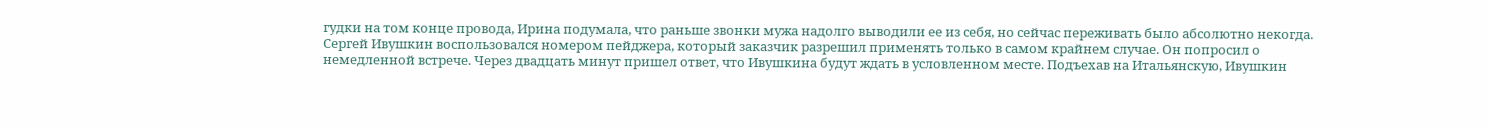гудки на том конце провода, Ирина подумала, что раньше звонки мужа надолго выводили ее из себя, но сейчас переживать было абсолютно некогда.
Сергей Ивушкин воспользовался номером пейджера, который заказчик разрешил применять только в самом крайнем случае. Он попросил о немедленной встрече. Через двадцать минут пришел ответ, что Ивушкина будут ждать в условленном месте. Подъехав на Итальянскую, Ивушкин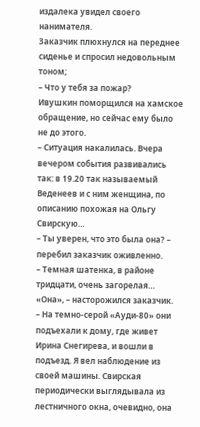издалека увидел своего нанимателя.
Заказчик плюхнулся на переднее сиденье и спросил недовольным тоном;
– Что у тебя за пожар?
Ивушкин поморщился на хамское обращение, но сейчас ему было не до этого.
– Ситуация накалилась. Вчера вечером события развивались так: в 19.20 так называемый Веденеев и с ним женщина, по описанию похожая на Ольгу Свирскую…
– Ты уверен, что это была она? – перебил заказчик оживленно.
– Темная шатенка, в районе тридцати, очень загорелая…
«Она», – насторожился заказчик.
– На темно-серой «Ауди-80» они подъехали к дому, где живет Ирина Снегирева, и вошли в подъезд. Я вел наблюдение из своей машины. Свирская периодически выглядывала из лестничного окна, очевидно, она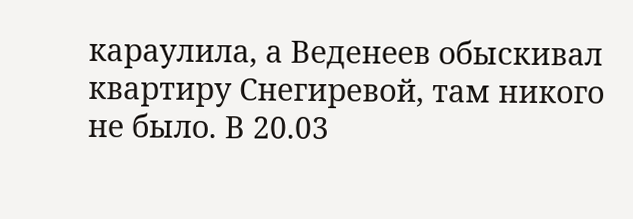караулила, а Веденеев обыскивал квартиру Снегиревой, там никого не было. В 20.03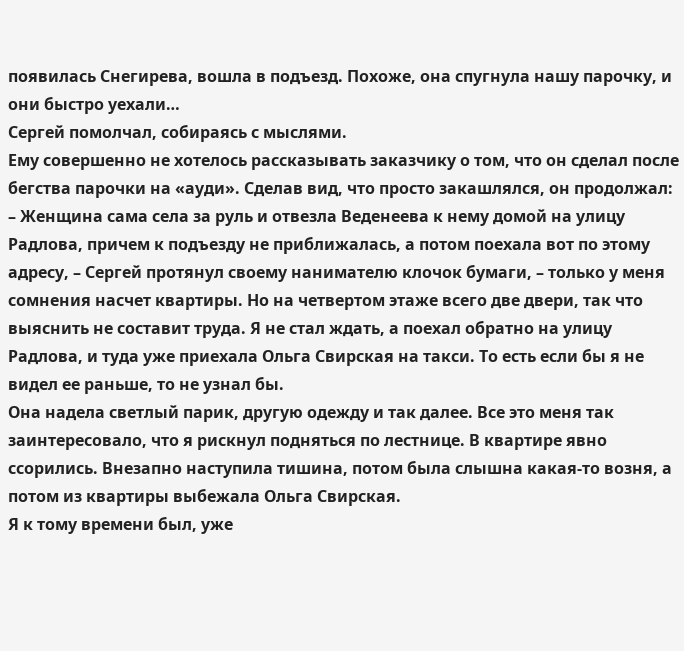появилась Снегирева, вошла в подъезд. Похоже, она спугнула нашу парочку, и они быстро уехали…
Сергей помолчал, собираясь с мыслями.
Ему совершенно не хотелось рассказывать заказчику о том, что он сделал после бегства парочки на «ауди». Сделав вид, что просто закашлялся, он продолжал:
– Женщина сама села за руль и отвезла Веденеева к нему домой на улицу Радлова, причем к подъезду не приближалась, а потом поехала вот по этому адресу, – Сергей протянул своему нанимателю клочок бумаги, – только у меня сомнения насчет квартиры. Но на четвертом этаже всего две двери, так что выяснить не составит труда. Я не стал ждать, а поехал обратно на улицу Радлова, и туда уже приехала Ольга Свирская на такси. То есть если бы я не видел ее раньше, то не узнал бы.
Она надела светлый парик, другую одежду и так далее. Все это меня так заинтересовало, что я рискнул подняться по лестнице. В квартире явно ссорились. Внезапно наступила тишина, потом была слышна какая-то возня, а потом из квартиры выбежала Ольга Свирская.
Я к тому времени был, уже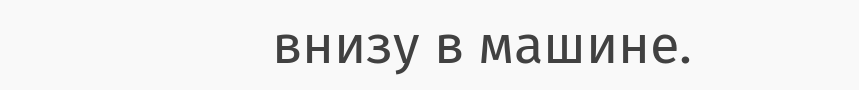внизу в машине.